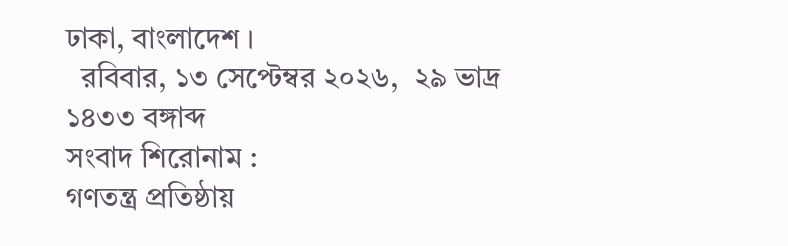ঢাকা, বাংলাদেশ ।
  রবিবার, ১৩ সেপ্টেম্বর ২০২৬,  ২৯ ভাদ্র ১৪৩৩ বঙ্গাব্দ
সংবাদ শিরোনাম :
গণতন্ত্র প্রতিষ্ঠায়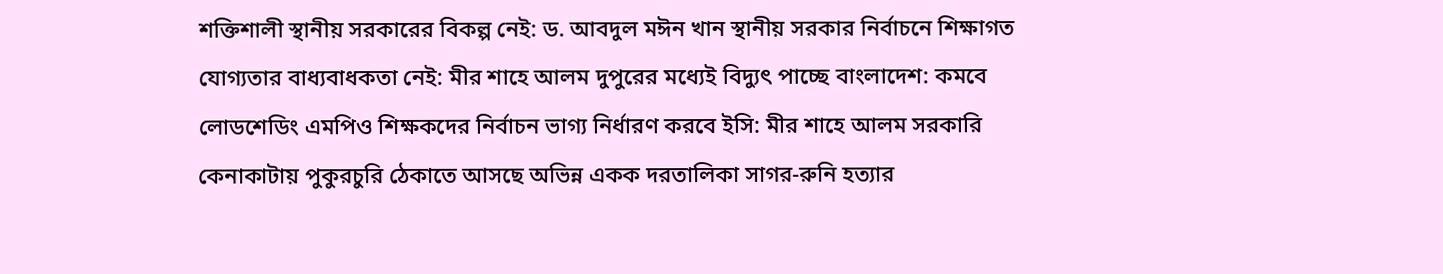শক্তিশালী স্থানীয় সরকারের বিকল্প নেই: ড. আবদুল মঈন খান স্থানীয় সরকার নির্বাচনে শিক্ষাগত যোগ্যতার বাধ্যবাধকতা নেই: মীর শাহে আলম দুপুরের মধ্যেই বিদ্যুৎ পাচ্ছে বাংলাদেশ: কমবে লোডশেডিং এমপিও শিক্ষকদের নির্বাচন ভাগ্য নির্ধারণ করবে ইসি: মীর শাহে আলম সরকারি কেনাকাটায় পুকুরচুরি ঠেকাতে আসছে অভিন্ন একক দরতালিকা সাগর-রুনি হত্যার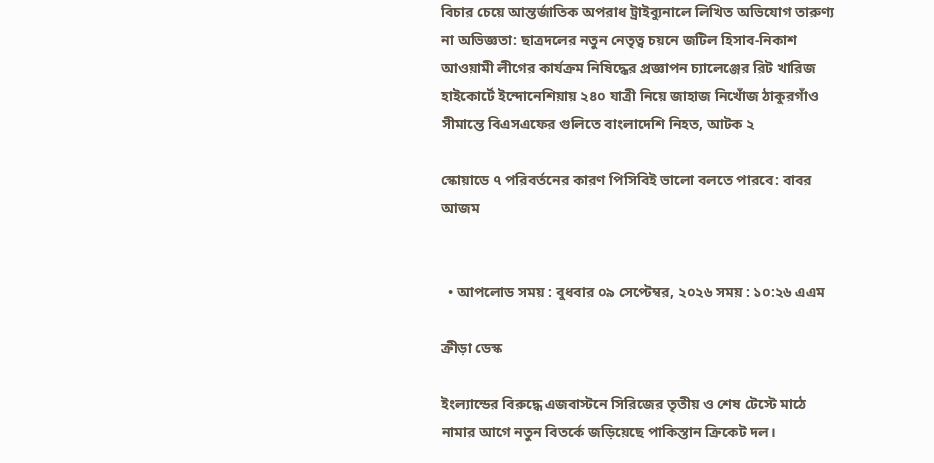বিচার চেয়ে আন্তর্জাতিক অপরাধ ট্রাইব্যুনালে লিখিত অভিযোগ তারুণ্য না অভিজ্ঞতা: ছাত্রদলের নতুন নেতৃত্ব চয়নে জটিল হিসাব-নিকাশ আওয়ামী লীগের কার্যক্রম নিষিদ্ধের প্রজ্ঞাপন চ্যালেঞ্জের রিট খারিজ হাইকোর্টে ইন্দোনেশিয়ায় ২৪০ যাত্রী নিয়ে জাহাজ নিখোঁজ ঠাকুরগাঁও সীমান্তে বিএসএফের গুলিতে বাংলাদেশি নিহত, আটক ২

স্কোয়াডে ৭ পরিবর্তনের কারণ পিসিবিই ভালো বলতে পারবে: বাবর আজম


  • আপলোড সময় : বুধবার ০৯ সেপ্টেম্বর, ২০২৬ সময় : ১০:২৬ এএম

ক্রীড়া ডেস্ক

ইংল্যান্ডের বিরুদ্ধে এজবাস্টনে সিরিজের তৃতীয় ও শেষ টেস্টে মাঠে নামার আগে নতুন বিতর্কে জড়িয়েছে পাকিস্তান ক্রিকেট দল।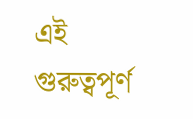এই গুরুত্বপূর্ণ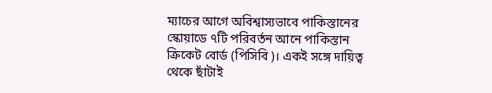ম্যাচের আগে অবিশ্বাস্যভাবে পাকিস্তানের স্কোয়াডে ৭টি পরিবর্তন আনে পাকিস্তান ক্রিকেট বোর্ড (পিসিবি)। একই সঙ্গে দায়িত্ব থেকে ছাঁটাই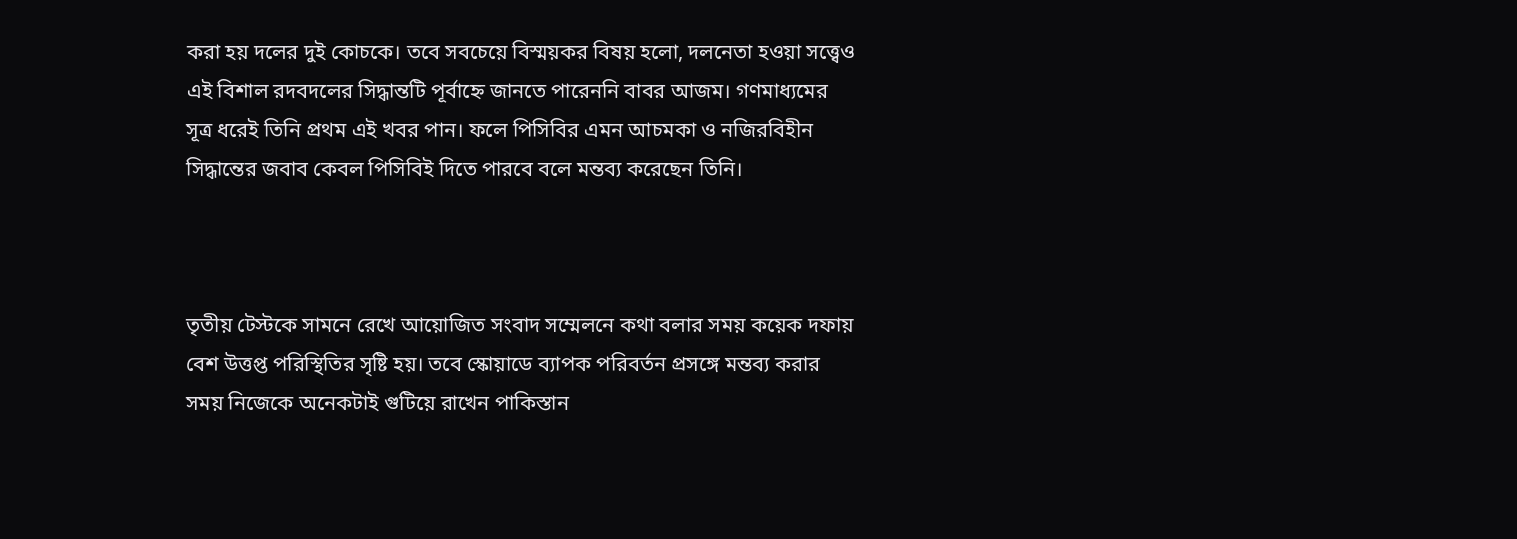করা হয় দলের দুই কোচকে। তবে সবচেয়ে বিস্ময়কর বিষয় হলো, দলনেতা হওয়া সত্ত্বেও এই বিশাল রদবদলের সিদ্ধান্তটি পূর্বাহ্নে জানতে পারেননি বাবর আজম। গণমাধ্যমের সূত্র ধরেই তিনি প্রথম এই খবর পান। ফলে পিসিবির এমন আচমকা ও নজিরবিহীন সিদ্ধান্তের জবাব কেবল পিসিবিই দিতে পারবে বলে মন্তব্য করেছেন তিনি।



তৃতীয় টেস্টকে সামনে রেখে আয়োজিত সংবাদ সম্মেলনে কথা বলার সময় কয়েক দফায় বেশ উত্তপ্ত পরিস্থিতির সৃষ্টি হয়। তবে স্কোয়াডে ব্যাপক পরিবর্তন প্রসঙ্গে মন্তব্য করার সময় নিজেকে অনেকটাই গুটিয়ে রাখেন পাকিস্তান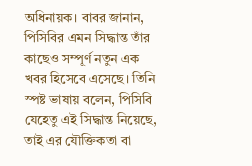অধিনায়ক। বাবর জানান, পিসিবির এমন সিদ্ধান্ত তাঁর কাছেও সম্পূর্ণ নতুন এক খবর হিসেবে এসেছে। তিনি স্পষ্ট ভাষায় বলেন, পিসিবি যেহেতু এই সিদ্ধান্ত নিয়েছে, তাই এর যৌক্তিকতা বা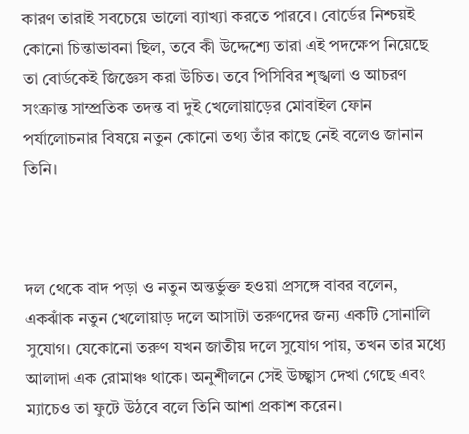কারণ তারাই সবচেয়ে ভালো ব্যাখ্যা করতে পারবে। বোর্ডের নিশ্চয়ই কোনো চিন্তাভাবনা ছিল, তবে কী উদ্দেশ্যে তারা এই পদক্ষেপ নিয়েছে তা বোর্ডকেই জিজ্ঞেস করা উচিত। তবে পিসিবির শৃঙ্খলা ও আচরণ সংক্রান্ত সাম্প্রতিক তদন্ত বা দুই খেলোয়াড়ের মোবাইল ফোন পর্যালোচনার বিষয়ে নতুন কোনো তথ্য তাঁর কাছে নেই বলেও জানান তিনি।



দল থেকে বাদ পড়া ও নতুন অন্তর্ভুক্ত হওয়া প্রসঙ্গে বাবর বলেন, একঝাঁক নতুন খেলোয়াড় দলে আসাটা তরুণদের জন্য একটি সোনালি সুযোগ। যেকোনো তরুণ যখন জাতীয় দলে সুযোগ পায়, তখন তার মধ্যে আলাদা এক রোমাঞ্চ থাকে। অনুশীলনে সেই উচ্ছ্বাস দেখা গেছে এবং ম্যাচেও তা ফুটে উঠবে বলে তিনি আশা প্রকাশ করেন।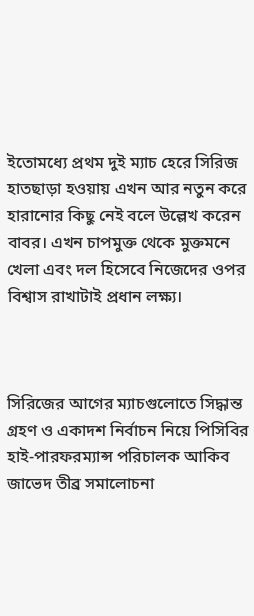ইতোমধ্যে প্রথম দুই ম্যাচ হেরে সিরিজ হাতছাড়া হওয়ায় এখন আর নতুন করে হারানোর কিছু নেই বলে উল্লেখ করেন বাবর। এখন চাপমুক্ত থেকে মুক্তমনে খেলা এবং দল হিসেবে নিজেদের ওপর বিশ্বাস রাখাটাই প্রধান লক্ষ্য।



সিরিজের আগের ম্যাচগুলোতে সিদ্ধান্ত গ্রহণ ও একাদশ নির্বাচন নিয়ে পিসিবির হাই-পারফরম্যান্স পরিচালক আকিব জাভেদ তীব্র সমালোচনা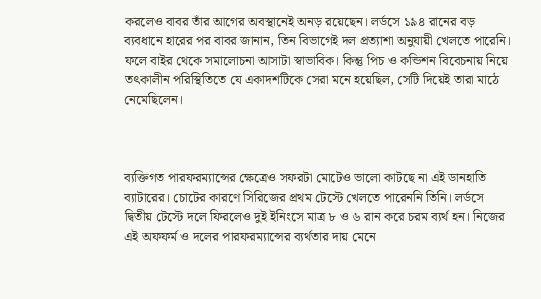করলেও বাবর তাঁর আগের অবস্থানেই অনড় রয়েছেন। লর্ডসে ১৯৪ রানের বড় ব্যবধানে হারের পর বাবর জানান, তিন বিভাগেই দল প্রত্যাশা অনুযায়ী খেলতে পারেনি। ফলে বাইর থেকে সমালোচনা আসাটা স্বাভাবিক। কিন্তু পিচ ও কন্ডিশন বিবেচনায় নিয়ে তৎকালীন পরিস্থিতিতে যে একাদশটিকে সেরা মনে হয়েছিল, সেটি দিয়েই তারা মাঠে নেমেছিলেন।



ব্যক্তিগত পারফরম্যান্সের ক্ষেত্রেও সফরটা মোটেও ভালো কাটছে না এই ডানহাতি ব্যাটারের। চোটের কারণে সিরিজের প্রথম টেস্টে খেলতে পারেননি তিনি। লর্ডসে দ্বিতীয় টেস্টে দলে ফিরলেও দুই ইনিংসে মাত্র ৮ ও ৬ রান করে চরম ব্যর্থ হন। নিজের এই অফফর্ম ও দলের পারফরম্যান্সের ব্যর্থতার দায় মেনে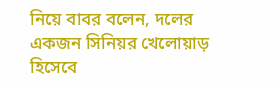নিয়ে বাবর বলেন, দলের একজন সিনিয়র খেলোয়াড় হিসেবে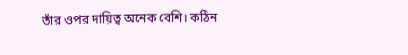তাঁর ওপর দায়িত্ব অনেক বেশি। কঠিন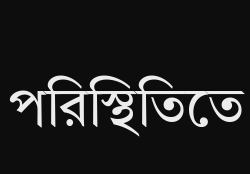পরিস্থিতিতে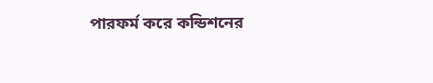পারফর্ম করে কন্ডিশনের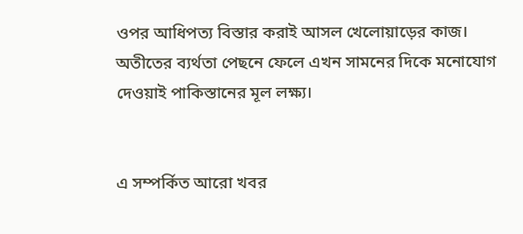ওপর আধিপত্য বিস্তার করাই আসল খেলোয়াড়ের কাজ। অতীতের ব্যর্থতা পেছনে ফেলে এখন সামনের দিকে মনোযোগ দেওয়াই পাকিস্তানের মূল লক্ষ্য।


এ সম্পর্কিত আরো খবর